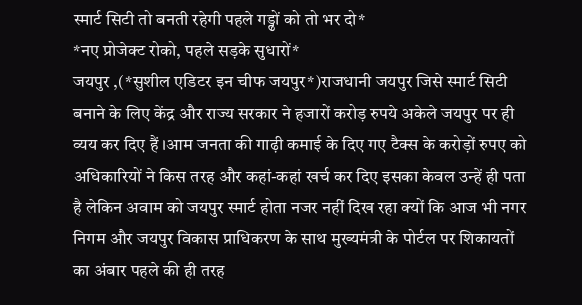स्मार्ट सिटी तो बनती रहेगी पहले गड्ढों को तो भर दो*
*नए प्रोजेक्ट रोको, पहले सड़के सुधारों*
जयपुर ,(*सुशील एडिटर इन चीफ जयपुर*)राजधानी जयपुर जिसे स्मार्ट सिटी बनाने के लिए केंद्र और राज्य सरकार ने हजारों करोड़ रुपये अकेले जयपुर पर ही व्यय कर दिए हैं ।आम जनता की गाढ़ी कमाई के दिए गए टैक्स के करोड़ों रुपए को अधिकारियों ने किस तरह और कहां-कहां खर्च कर दिए इसका केवल उन्हें ही पता है लेकिन अवाम को जयपुर स्मार्ट होता नजर नहीं दिख रहा क्यों कि आज भी नगर निगम और जयपुर विकास प्राधिकरण के साथ मुख्यमंत्री के पोर्टल पर शिकायतों का अंबार पहले की ही तरह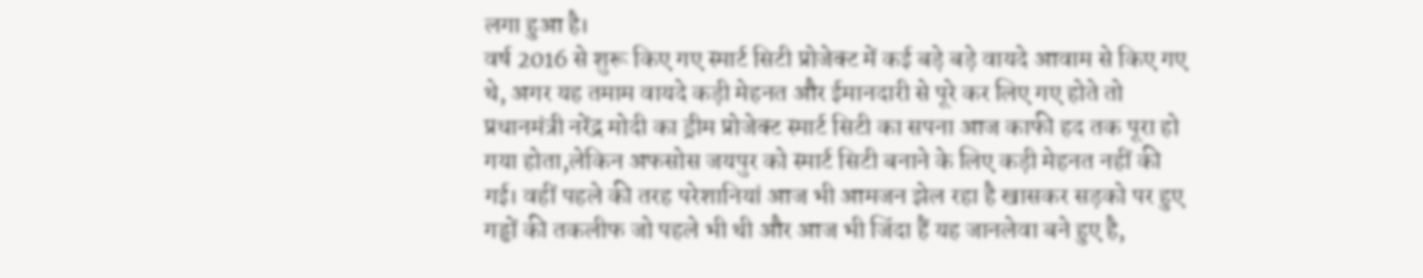लगा हुआ है।
वर्ष 2016 से शुरू किए गए स्मार्ट सिटी प्रोजेक्ट में कई बड़े बड़े वायदे आवाम से किए गए थे, अगर यह तमाम वायदे कड़ी मेहनत और ईमानदारी से पूरे कर लिए गए होते तो प्रधानमंत्री नरेंद्र मोदी का ड्रीम प्रोजेक्ट स्मार्ट सिटी का सपना आज काफी हद तक पूरा हो गया होता,लेकिन अफसोस जयपुर को स्मार्ट सिटी बनाने के लिए कड़ी मेहनत नहीं की गई। वहीं पहले की तरह परेशानियां आज भी आमजन झेल रहा है खासकर सड़को पर हुए गड्ढों की तकलीफ जो पहले भी थी और आज भी जिंदा हैं यह जानलेवा बने हुए है,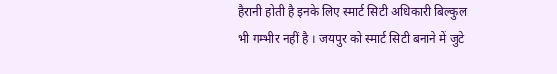हैरानी होती है इनके लिए स्मार्ट सिटी अधिकारी बिल्कुल भी गम्भीर नहीं है । जयपुर को स्मार्ट सिटी बनाने में जुटे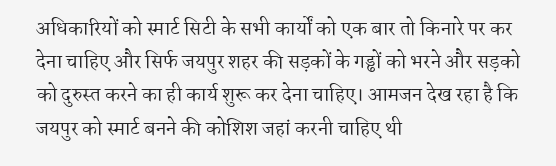अधिकारियों को स्मार्ट सिटी के सभी कार्यों को एक बार तो किनारे पर कर देना चाहिए और सिर्फ जयपुर शहर की सड़कों के गड्ढों को भरने और सड़को को दुरुस्त करने का ही कार्य शुरू कर देना चाहिए। आमजन देख रहा है कि जयपुर को स्मार्ट बनने की कोशिश जहां करनी चाहिए थी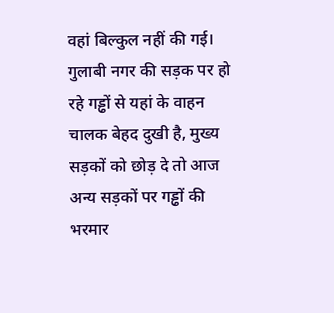वहां बिल्कुल नहीं की गई। गुलाबी नगर की सड़क पर हो रहे गड्ढों से यहां के वाहन चालक बेहद दुखी है, मुख्य सड़कों को छोड़ दे तो आज अन्य सड़कों पर गड्ढों की भरमार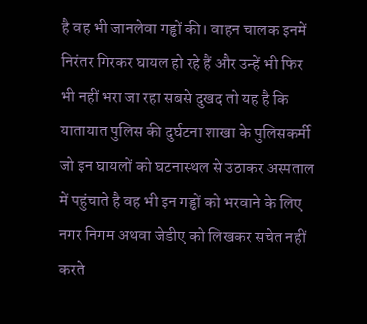है वह भी जानलेवा गड्ढों की। वाहन चालक इनमें निरंतर गिरकर घायल हो रहे हैं और उन्हें भी फिर भी नहीं भरा जा रहा सबसे दुखद तो यह है कि यातायात पुलिस की दुर्घटना शाखा के पुलिसकर्मी जो इन घायलों को घटनास्थल से उठाकर अस्पताल में पहुंचाते है वह भी इन गड्ढों को भरवाने के लिए नगर निगम अथवा जेडीए को लिखकर सचेत नहीं करते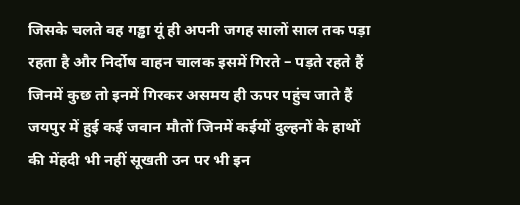जिसके चलते वह गड्ढा यूं ही अपनी जगह सालों साल तक पड़ा रहता है और निर्दोष वाहन चालक इसमें गिरते – पड़ते रहते हैं जिनमें कुछ तो इनमें गिरकर असमय ही ऊपर पहुंच जाते हैं जयपुर में हुई कई जवान मौतों जिनमें कईयों दुल्हनों के हाथों की मेंहदी भी नहीं सूखती उन पर भी इन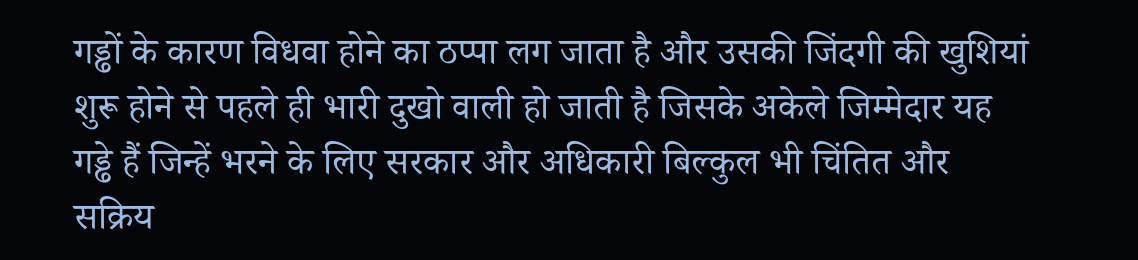गड्ढों के कारण विधवा होने का ठप्पा लग जाता है और उसकी जिंदगी की खुशियां शुरू होने से पहले ही भारी दुखो वाली हो जाती है जिसके अकेले जिम्मेदार यह गड्ढे हैं जिन्हें भरने के लिए सरकार और अधिकारी बिल्कुल भी चिंतित और सक्रिय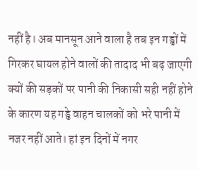नहीं है। अब मानसून आने वाला है तब इन गड्ढों में गिरकर घायल होने वालों की तादाद भी बढ़ जाएगी क्यों की सड़कों पर पानी की निकासी सही नहीं होने के कारण यह गड्ढे वाहन चालकों को भरे पानी में नजर नहीं आते। हां इन दिनों में नगर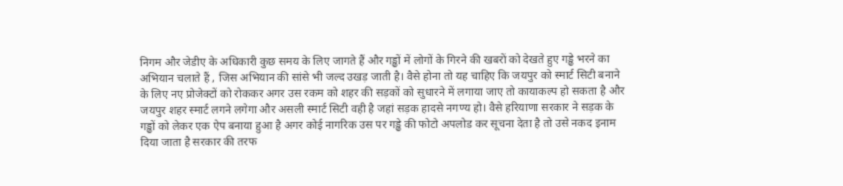निगम और जेडीए के अधिकारी कुछ समय के लिए जागते हैं और गड्ढों में लोगों के गिरने की खबरों को देखते हुए गड्ढे भरने का अभियान चलाते हैं , जिस अभियान की सांसे भी जल्द उखड़ जाती है। वैसे होना तो यह चाहिए कि जयपुर को स्मार्ट सिटी बनाने के लिए नए प्रोजेक्टों को रोककर अगर उस रकम को शहर की सड़कों को सुधारने में लगाया जाए तो कायाकल्प हो सकता है और जयपुर शहर स्मार्ट लगने लगेगा और असली स्मार्ट सिटी वही है जहां सड़क हादसे नगण्य हो। वैसे हरियाणा सरकार ने सड़क के गड्ढों को लेकर एक ऐप बनाया हुआ है अगर कोई नागरिक उस पर गड्ढे की फोटो अपलोड कर सूचना देता है तो उसे नकद इनाम दिया जाता है सरकार की तरफ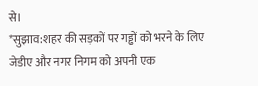से।
*सुझाव:शहर की सड़कों पर गड्ढों को भरने के लिए जेडीए और नगर निगम को अपनी एक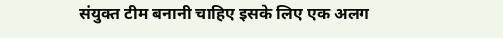संयुक्त टीम बनानी चाहिए इसके लिए एक अलग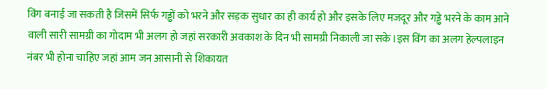विंग बनाई जा सकती है जिसमें सिर्फ गड्ढों को भरने और सड़क सुधार का ही कार्य हो और इसके लिए मजदूर और गड्ढे भरने के काम आने वाली सारी सामग्री का गोदाम भी अलग हो जहां सरकारी अवकाश के दिन भी सामग्री निकाली जा सके।इस विंग का अलग हेल्पलाइन नंबर भी होना चाहिए जहां आम जन आसानी से शिकायत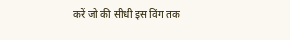करें जो की सीधी इस विंग तक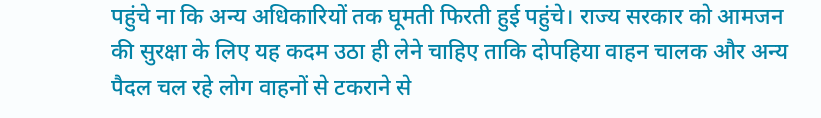पहुंचे ना कि अन्य अधिकारियों तक घूमती फिरती हुई पहुंचे। राज्य सरकार को आमजन की सुरक्षा के लिए यह कदम उठा ही लेने चाहिए ताकि दोपहिया वाहन चालक और अन्य पैदल चल रहे लोग वाहनों से टकराने से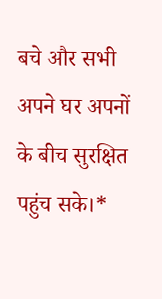बचे और सभी अपने घर अपनों के बीच सुरक्षित पहुंच सके।*